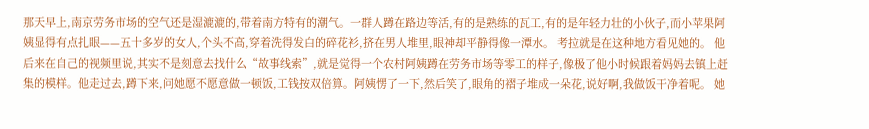那天早上,南京劳务市场的空气还是湿漉漉的,带着南方特有的潮气。一群人蹲在路边等活,有的是熟练的瓦工,有的是年轻力壮的小伙子,而小苹果阿姨显得有点扎眼——五十多岁的女人,个头不高,穿着洗得发白的碎花衫,挤在男人堆里,眼神却平静得像一潭水。 考拉就是在这种地方看见她的。 他后来在自己的视频里说,其实不是刻意去找什么“故事线索”,就是觉得一个农村阿姨蹲在劳务市场等零工的样子,像极了他小时候跟着妈妈去镇上赶集的模样。他走过去,蹲下来,问她愿不愿意做一顿饭,工钱按双倍算。阿姨愣了一下,然后笑了,眼角的褶子堆成一朵花,说好啊,我做饭干净着呢。 她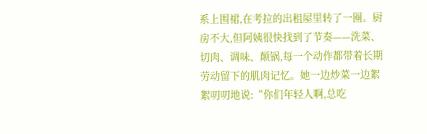系上围裙,在考拉的出租屋里转了一圈。厨房不大,但阿姨很快找到了节奏——洗菜、切肉、调味、颠锅,每一个动作都带着长期劳动留下的肌肉记忆。她一边炒菜一边絮絮叨叨地说:“你们年轻人啊,总吃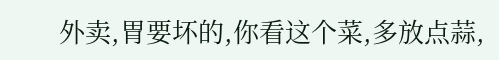外卖,胃要坏的,你看这个菜,多放点蒜,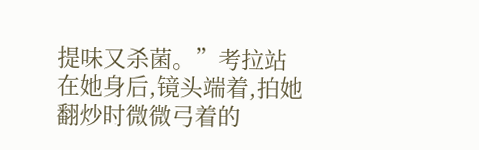提味又杀菌。”考拉站在她身后,镜头端着,拍她翻炒时微微弓着的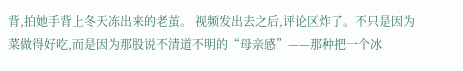背,拍她手背上冬天冻出来的老茧。 视频发出去之后,评论区炸了。不只是因为菜做得好吃,而是因为那股说不清道不明的“母亲感”——那种把一个冰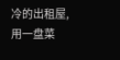冷的出租屋,用一盘菜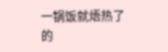一锅饭就焐热了的